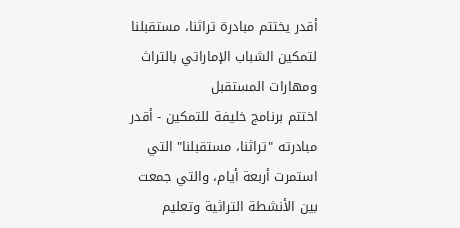أقدر يختتم مبادرة تراثنا، مستقبلنا لتمكين الشباب الإماراتي بالتراث ومهارات المستقبل
اختتم برنامج خليفة للتمكين - أقدر مبادرته "تراثنا، مستقبلنا" التي استمرت أربعة أيام، والتي جمعت بين الأنشطة التراثية وتعليم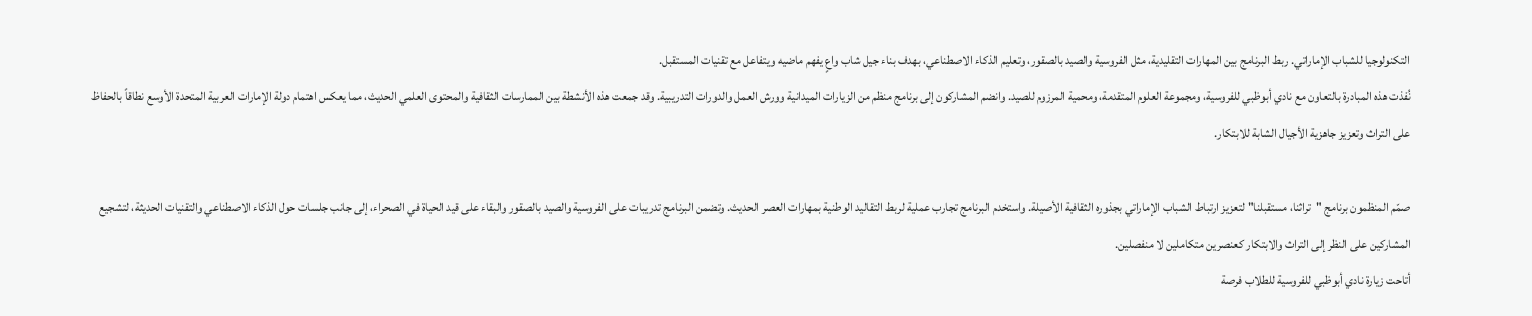التكنولوجيا للشباب الإماراتي. ربط البرنامج بين المهارات التقليدية، مثل الفروسية والصيد بالصقور، وتعليم الذكاء الاصطناعي، بهدف بناء جيل شاب واعٍ يفهم ماضيه ويتفاعل مع تقنيات المستقبل.
نُفذت هذه المبادرة بالتعاون مع نادي أبوظبي للفروسية، ومجموعة العلوم المتقدمة، ومحمية المرزوم للصيد. وانضم المشاركون إلى برنامج منظم من الزيارات الميدانية وورش العمل والدورات التدريبية. وقد جمعت هذه الأنشطة بين الممارسات الثقافية والمحتوى العلمي الحديث، مما يعكس اهتمام دولة الإمارات العربية المتحدة الأوسع نطاقاً بالحفاظ على التراث وتعزيز جاهزية الأجيال الشابة للابتكار.

صمّم المنظمون برنامج "تراثنا، مستقبلنا" لتعزيز ارتباط الشباب الإماراتي بجذوره الثقافية الأصيلة. واستخدم البرنامج تجارب عملية لربط التقاليد الوطنية بمهارات العصر الحديث. وتضمن البرنامج تدريبات على الفروسية والصيد بالصقور والبقاء على قيد الحياة في الصحراء، إلى جانب جلسات حول الذكاء الاصطناعي والتقنيات الحديثة، لتشجيع المشاركين على النظر إلى التراث والابتكار كعنصرين متكاملين لا منفصلين.
أتاحت زيارة نادي أبوظبي للفروسية للطلاب فرصة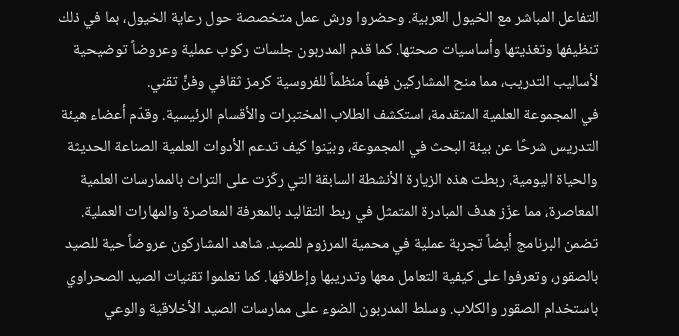التفاعل المباشر مع الخيول العربية. وحضروا ورش عمل متخصصة حول رعاية الخيول، بما في ذلك تنظيفها وتغذيتها وأساسيات صحتها. كما قدم المدربون جلسات ركوب عملية وعروضاً توضيحية لأساليب التدريب، مما منح المشاركين فهماً منظماً للفروسية كرمز ثقافي وفنٍّ تقني.
في المجموعة العلمية المتقدمة، استكشف الطلاب المختبرات والأقسام الرئيسية. وقدّم أعضاء هيئة التدريس شرحًا عن بيئة البحث في المجموعة، وبيّنوا كيف تدعم الأدوات العلمية الصناعة الحديثة والحياة اليومية. ربطت هذه الزيارة الأنشطة السابقة التي ركّزت على التراث بالممارسات العلمية المعاصرة، مما عزّز هدف المبادرة المتمثل في ربط التقاليد بالمعرفة المعاصرة والمهارات العملية.
تضمن البرنامج أيضاً تجربة عملية في محمية المرزوم للصيد. شاهد المشاركون عروضاً حية للصيد بالصقور، وتعرفوا على كيفية التعامل معها وتدريبها وإطلاقها. كما تعلموا تقنيات الصيد الصحراوي باستخدام الصقور والكلاب. وسلط المدربون الضوء على ممارسات الصيد الأخلاقية والوعي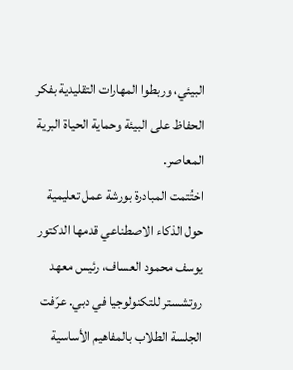البيئي، وربطوا المهارات التقليدية بفكر الحفاظ على البيئة وحماية الحياة البرية المعاصر.
اختُتمت المبادرة بورشة عمل تعليمية حول الذكاء الاصطناعي قدمها الدكتور يوسف محمود العساف، رئيس معهد روتشستر للتكنولوجيا في دبي. عرّفت الجلسة الطلاب بالمفاهيم الأساسية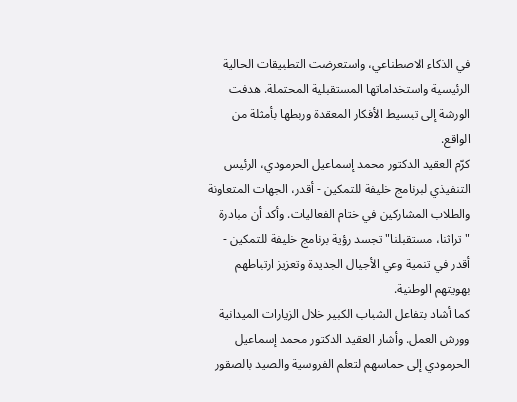في الذكاء الاصطناعي، واستعرضت التطبيقات الحالية الرئيسية واستخداماتها المستقبلية المحتملة. هدفت الورشة إلى تبسيط الأفكار المعقدة وربطها بأمثلة من الواقع.
كرّم العقيد الدكتور محمد إسماعيل الحرمودي، الرئيس التنفيذي لبرنامج خليفة للتمكين - أقدر، الجهات المتعاونة والطلاب المشاركين في ختام الفعاليات. وأكد أن مبادرة "تراثنا، مستقبلنا" تجسد رؤية برنامج خليفة للتمكين - أقدر في تنمية وعي الأجيال الجديدة وتعزيز ارتباطهم بهويتهم الوطنية.
كما أشاد بتفاعل الشباب الكبير خلال الزيارات الميدانية وورش العمل. وأشار العقيد الدكتور محمد إسماعيل الحرمودي إلى حماسهم لتعلم الفروسية والصيد بالصقور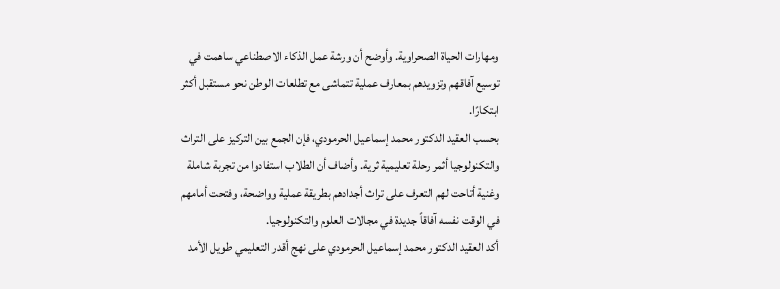ومهارات الحياة الصحراوية. وأوضح أن ورشة عمل الذكاء الاصطناعي ساهمت في توسيع آفاقهم وتزويدهم بمعارف عملية تتماشى مع تطلعات الوطن نحو مستقبل أكثر ابتكارًا.
بحسب العقيد الدكتور محمد إسماعيل الحرمودي، فإن الجمع بين التركيز على التراث والتكنولوجيا أثمر رحلة تعليمية ثرية. وأضاف أن الطلاب استفادوا من تجربة شاملة وغنية أتاحت لهم التعرف على تراث أجدادهم بطريقة عملية وواضحة، وفتحت أمامهم في الوقت نفسه آفاقاً جديدة في مجالات العلوم والتكنولوجيا.
أكد العقيد الدكتور محمد إسماعيل الحرمودي على نهج أقدر التعليمي طويل الأمد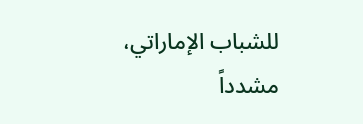للشباب الإماراتي، مشدداً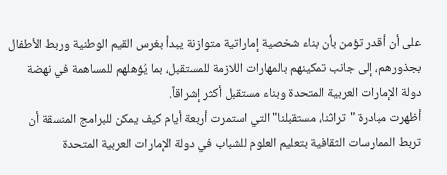على أن أقدر تؤمن بأن بناء شخصية إماراتية متوازنة يبدأ بغرس القيم الوطنية وربط الأطفال بجذورهم، إلى جانب تمكينهم بالمهارات اللازمة للمستقبل، بما يُؤهلهم للمساهمة في نهضة دولة الإمارات العربية المتحدة وبناء مستقبل أكثر إشراقاً.
أظهرت مبادرة "تراثنا، مستقبلنا" التي استمرت أربعة أيام كيف يمكن للبرامج المنسقة أن تربط الممارسات الثقافية بتعليم العلوم للشباب في دولة الإمارات العربية المتحدة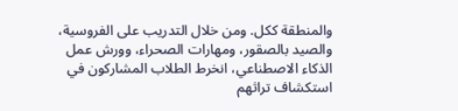والمنطقة ككل. ومن خلال التدريب على الفروسية، والصيد بالصقور، ومهارات الصحراء، وورش عمل الذكاء الاصطناعي، انخرط الطلاب المشاركون في استكشاف تراثهم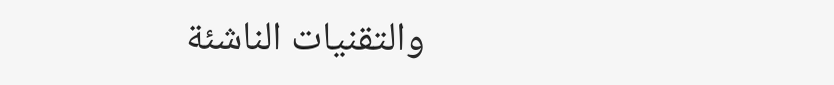والتقنيات الناشئة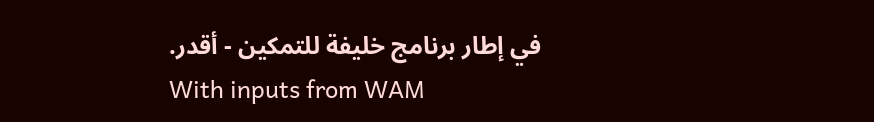في إطار برنامج خليفة للتمكين - أقدر.
With inputs from WAM